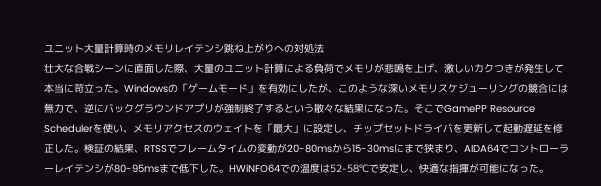ユニット大量計算時のメモリレイテンシ跳ね上がりへの対処法
壮大な合戦シーンに直面した際、大量のユニット計算による負荷でメモリが悲鳴を上げ、激しいカクつきが発生して本当に苛立った。Windowsの「ゲームモード」を有効にしたが、このような深いメモリスケジューリングの競合には無力で、逆にバックグラウンドアプリが強制終了するという散々な結果になった。そこでGamePP Resource Schedulerを使い、メモリアクセスのウェイトを「最大」に設定し、チップセットドライバを更新して起動遅延を修正した。検証の結果、RTSSでフレームタイムの変動が20-80msから15-30msにまで狭まり、AIDA64でコントローラーレイテンシが80-95msまで低下した。HWiNFO64での温度は52-58℃で安定し、快適な指揮が可能になった。